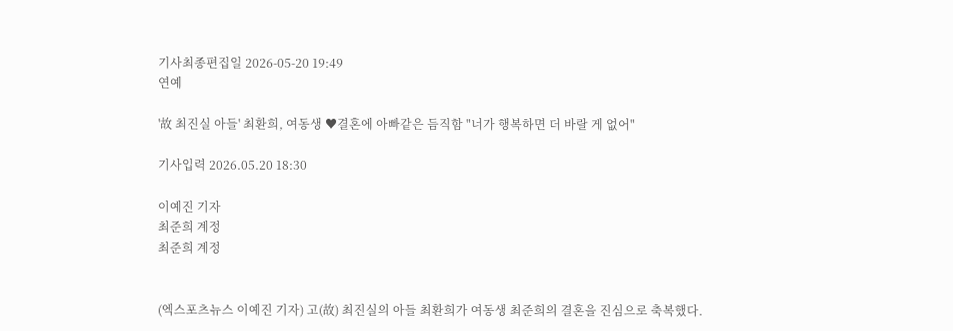기사최종편집일 2026-05-20 19:49
연예

'故 최진실 아들' 최환희, 여동생 ♥결혼에 아빠같은 듬직함 "너가 행복하면 더 바랄 게 없어"

기사입력 2026.05.20 18:30

이예진 기자
최준희 계정
최준희 계정


(엑스포츠뉴스 이예진 기자) 고(故) 최진실의 아들 최환희가 여동생 최준희의 결혼을 진심으로 축복했다.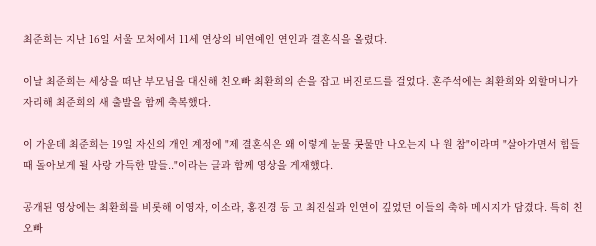최준희는 지난 16일 서울 모처에서 11세 연상의 비연예인 연인과 결혼식을 올렸다.

이날 최준희는 세상을 떠난 부모님을 대신해 친오빠 최환희의 손을 잡고 버진로드를 걸었다. 혼주석에는 최환희와 외할머니가 자리해 최준희의 새 출발을 함께 축복했다.

이 가운데 최준희는 19일 자신의 개인 계정에 "제 결혼식은 왜 이렇게 눈물 콧물만 나오는지 나 원 참"이라며 "살아가면서 힘들 때 돌아보게 될 사랑 가득한 말들.."이라는 글과 함께 영상을 게재했다.

공개된 영상에는 최환희를 비롯해 이영자, 이소라, 홍진경 등 고 최진실과 인연이 깊었던 이들의 축하 메시지가 담겼다. 특히 친오빠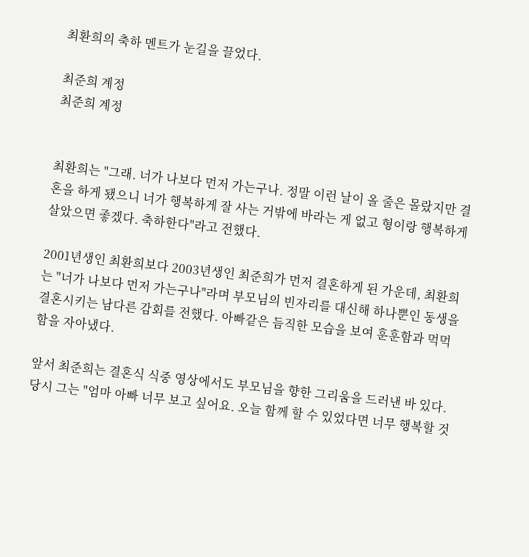최환희의 축하 멘트가 눈길을 끌었다.

최준희 계정
최준희 계정


최환희는 "그래. 너가 나보다 먼저 가는구나. 정말 이런 날이 올 줄은 몰랐지만 결혼을 하게 됐으니 너가 행복하게 잘 사는 거밖에 바라는 게 없고 형이랑 행복하게 살았으면 좋겠다. 축하한다"라고 전했다.

2001년생인 최환희보다 2003년생인 최준희가 먼저 결혼하게 된 가운데, 최환희는 "너가 나보다 먼저 가는구나"라며 부모님의 빈자리를 대신해 하나뿐인 동생을 결혼시키는 남다른 감회를 전했다. 아빠같은 듬직한 모습을 보여 훈훈함과 먹먹함을 자아냈다.

앞서 최준희는 결혼식 식중 영상에서도 부모님을 향한 그리움을 드러낸 바 있다. 당시 그는 "엄마 아빠 너무 보고 싶어요. 오늘 함께 할 수 있었다면 너무 행복할 것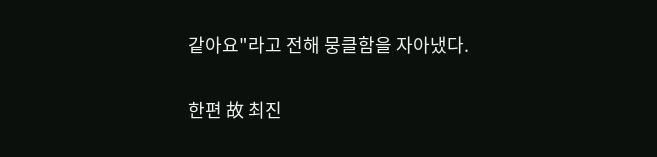같아요"라고 전해 뭉클함을 자아냈다.

한편 故 최진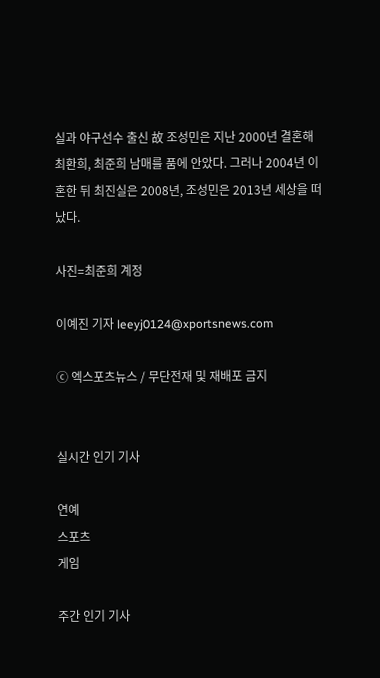실과 야구선수 출신 故 조성민은 지난 2000년 결혼해 최환희, 최준희 남매를 품에 안았다. 그러나 2004년 이혼한 뒤 최진실은 2008년, 조성민은 2013년 세상을 떠났다.

사진=최준희 계정

이예진 기자 leeyj0124@xportsnews.com

ⓒ 엑스포츠뉴스 / 무단전재 및 재배포 금지


실시간 인기 기사

연예
스포츠
게임

주간 인기 기사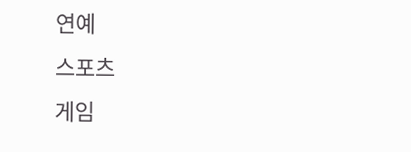연예
스포츠
게임